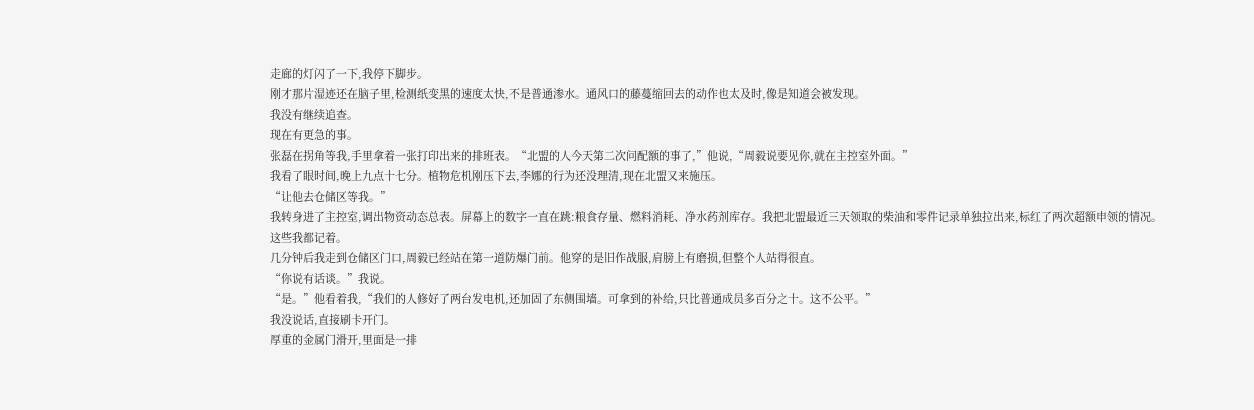走廊的灯闪了一下,我停下脚步。
刚才那片湿迹还在脑子里,检测纸变黑的速度太快,不是普通渗水。通风口的藤蔓缩回去的动作也太及时,像是知道会被发现。
我没有继续追查。
现在有更急的事。
张磊在拐角等我,手里拿着一张打印出来的排班表。“北盟的人今天第二次问配额的事了,”他说,“周毅说要见你,就在主控室外面。”
我看了眼时间,晚上九点十七分。植物危机刚压下去,李娜的行为还没理清,现在北盟又来施压。
“让他去仓储区等我。”
我转身进了主控室,调出物资动态总表。屏幕上的数字一直在跳:粮食存量、燃料消耗、净水药剂库存。我把北盟最近三天领取的柴油和零件记录单独拉出来,标红了两次超额申领的情况。
这些我都记着。
几分钟后我走到仓储区门口,周毅已经站在第一道防爆门前。他穿的是旧作战服,肩膀上有磨损,但整个人站得很直。
“你说有话谈。”我说。
“是。”他看着我,“我们的人修好了两台发电机,还加固了东侧围墙。可拿到的补给,只比普通成员多百分之十。这不公平。”
我没说话,直接刷卡开门。
厚重的金属门滑开,里面是一排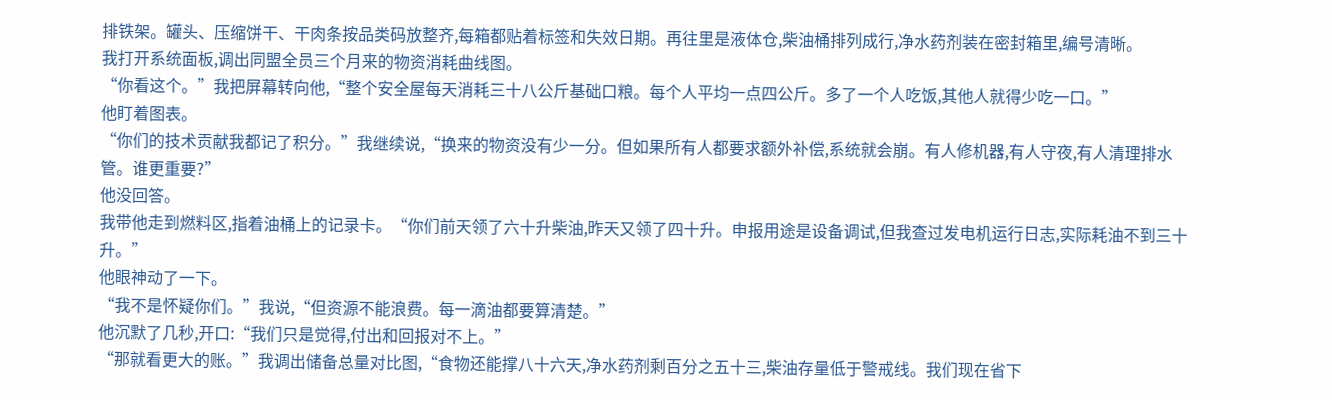排铁架。罐头、压缩饼干、干肉条按品类码放整齐,每箱都贴着标签和失效日期。再往里是液体仓,柴油桶排列成行,净水药剂装在密封箱里,编号清晰。
我打开系统面板,调出同盟全员三个月来的物资消耗曲线图。
“你看这个。”我把屏幕转向他,“整个安全屋每天消耗三十八公斤基础口粮。每个人平均一点四公斤。多了一个人吃饭,其他人就得少吃一口。”
他盯着图表。
“你们的技术贡献我都记了积分。”我继续说,“换来的物资没有少一分。但如果所有人都要求额外补偿,系统就会崩。有人修机器,有人守夜,有人清理排水管。谁更重要?”
他没回答。
我带他走到燃料区,指着油桶上的记录卡。“你们前天领了六十升柴油,昨天又领了四十升。申报用途是设备调试,但我查过发电机运行日志,实际耗油不到三十升。”
他眼神动了一下。
“我不是怀疑你们。”我说,“但资源不能浪费。每一滴油都要算清楚。”
他沉默了几秒,开口:“我们只是觉得,付出和回报对不上。”
“那就看更大的账。”我调出储备总量对比图,“食物还能撑八十六天,净水药剂剩百分之五十三,柴油存量低于警戒线。我们现在省下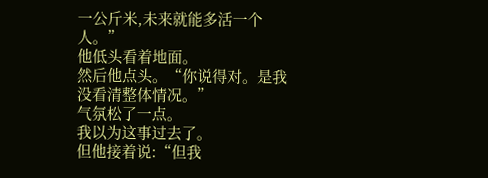一公斤米,未来就能多活一个人。”
他低头看着地面。
然后他点头。“你说得对。是我没看清整体情况。”
气氛松了一点。
我以为这事过去了。
但他接着说:“但我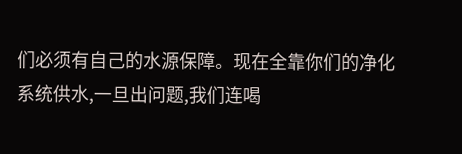们必须有自己的水源保障。现在全靠你们的净化系统供水,一旦出问题,我们连喝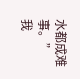水都成难事。”
我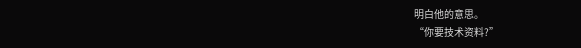明白他的意思。
“你要技术资料?”